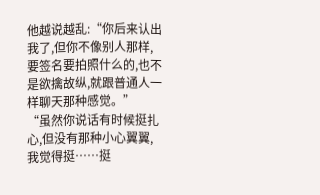他越说越乱:“你后来认出我了,但你不像别人那样,要签名要拍照什么的,也不是欲擒故纵,就跟普通人一样聊天那种感觉。”
“虽然你说话有时候挺扎心,但没有那种小心翼翼,我觉得挺……挺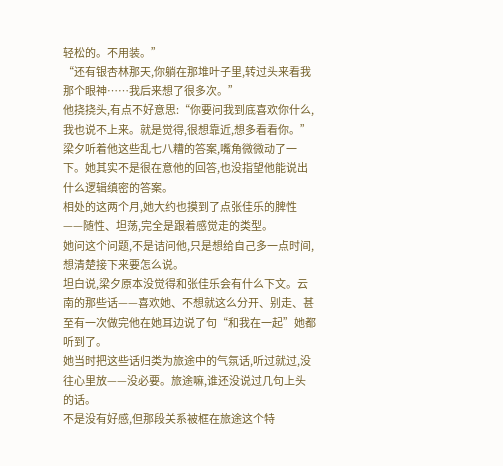轻松的。不用装。”
“还有银杏林那天,你躺在那堆叶子里,转过头来看我那个眼神……我后来想了很多次。”
他挠挠头,有点不好意思:“你要问我到底喜欢你什么,我也说不上来。就是觉得,很想靠近,想多看看你。”
梁夕听着他这些乱七八糟的答案,嘴角微微动了一下。她其实不是很在意他的回答,也没指望他能说出什么逻辑缜密的答案。
相处的这两个月,她大约也摸到了点张佳乐的脾性——随性、坦荡,完全是跟着感觉走的类型。
她问这个问题,不是诘问他,只是想给自己多一点时间,想清楚接下来要怎么说。
坦白说,梁夕原本没觉得和张佳乐会有什么下文。云南的那些话——喜欢她、不想就这么分开、别走、甚至有一次做完他在她耳边说了句“和我在一起”她都听到了。
她当时把这些话归类为旅途中的气氛话,听过就过,没往心里放——没必要。旅途嘛,谁还没说过几句上头的话。
不是没有好感,但那段关系被框在旅途这个特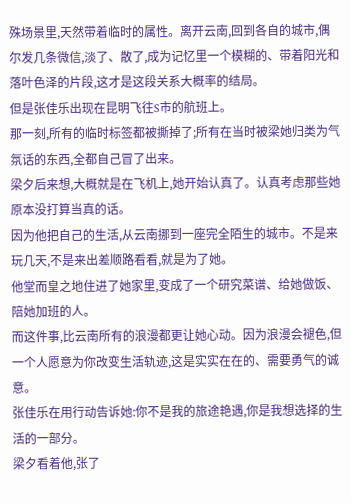殊场景里,天然带着临时的属性。离开云南,回到各自的城市,偶尔发几条微信,淡了、散了,成为记忆里一个模糊的、带着阳光和落叶色泽的片段,这才是这段关系大概率的结局。
但是张佳乐出现在昆明飞往S市的航班上。
那一刻,所有的临时标签都被撕掉了;所有在当时被梁她归类为气氛话的东西,全都自己冒了出来。
梁夕后来想,大概就是在飞机上,她开始认真了。认真考虑那些她原本没打算当真的话。
因为他把自己的生活,从云南挪到一座完全陌生的城市。不是来玩几天,不是来出差顺路看看,就是为了她。
他堂而皇之地住进了她家里,变成了一个研究菜谱、给她做饭、陪她加班的人。
而这件事,比云南所有的浪漫都更让她心动。因为浪漫会褪色,但一个人愿意为你改变生活轨迹,这是实实在在的、需要勇气的诚意。
张佳乐在用行动告诉她:你不是我的旅途艳遇,你是我想选择的生活的一部分。
梁夕看着他,张了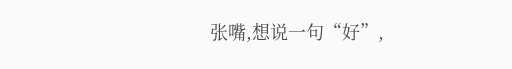张嘴,想说一句“好”,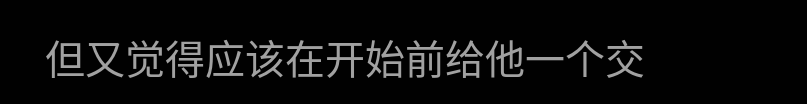但又觉得应该在开始前给他一个交